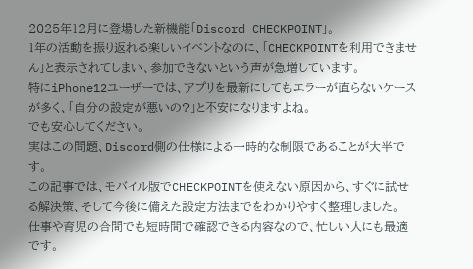2025年12月に登場した新機能「Discord CHECKPOINT」。
1年の活動を振り返れる楽しいイベントなのに、「CHECKPOINTを利用できません」と表示されてしまい、参加できないという声が急増しています。
特にiPhone12ユーザーでは、アプリを最新にしてもエラーが直らないケースが多く、「自分の設定が悪いの?」と不安になりますよね。
でも安心してください。
実はこの問題、Discord側の仕様による一時的な制限であることが大半です。
この記事では、モバイル版でCHECKPOINTを使えない原因から、すぐに試せる解決策、そして今後に備えた設定方法までをわかりやすく整理しました。
仕事や育児の合間でも短時間で確認できる内容なので、忙しい人にも最適です。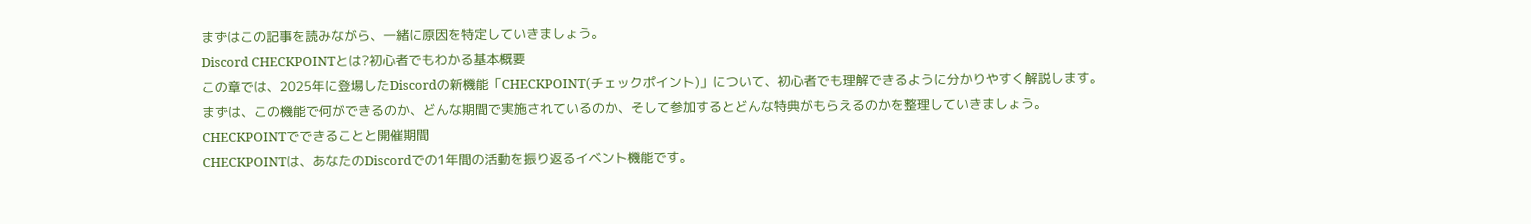まずはこの記事を読みながら、一緒に原因を特定していきましょう。
Discord CHECKPOINTとは?初心者でもわかる基本概要
この章では、2025年に登場したDiscordの新機能「CHECKPOINT(チェックポイント)」について、初心者でも理解できるように分かりやすく解説します。
まずは、この機能で何ができるのか、どんな期間で実施されているのか、そして参加するとどんな特典がもらえるのかを整理していきましょう。
CHECKPOINTでできることと開催期間
CHECKPOINTは、あなたのDiscordでの1年間の活動を振り返るイベント機能です。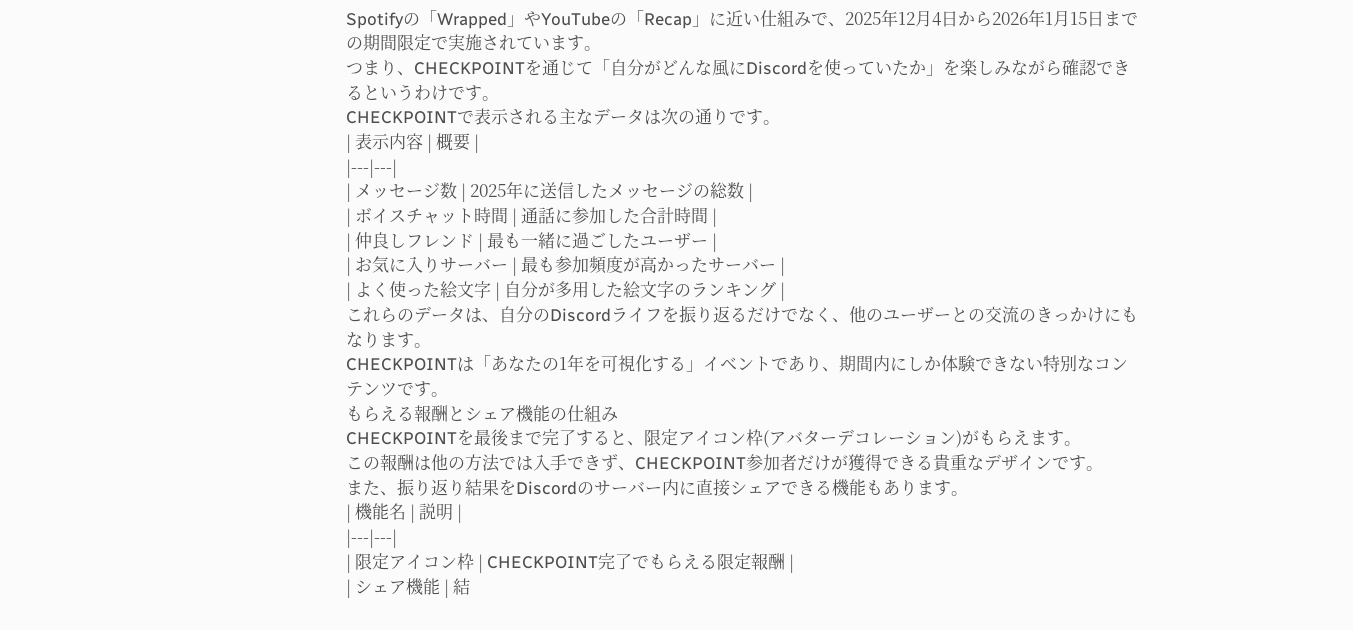Spotifyの「Wrapped」やYouTubeの「Recap」に近い仕組みで、2025年12月4日から2026年1月15日までの期間限定で実施されています。
つまり、CHECKPOINTを通じて「自分がどんな風にDiscordを使っていたか」を楽しみながら確認できるというわけです。
CHECKPOINTで表示される主なデータは次の通りです。
| 表示内容 | 概要 |
|---|---|
| メッセージ数 | 2025年に送信したメッセージの総数 |
| ボイスチャット時間 | 通話に参加した合計時間 |
| 仲良しフレンド | 最も一緒に過ごしたユーザー |
| お気に入りサーバー | 最も参加頻度が高かったサーバー |
| よく使った絵文字 | 自分が多用した絵文字のランキング |
これらのデータは、自分のDiscordライフを振り返るだけでなく、他のユーザーとの交流のきっかけにもなります。
CHECKPOINTは「あなたの1年を可視化する」イベントであり、期間内にしか体験できない特別なコンテンツです。
もらえる報酬とシェア機能の仕組み
CHECKPOINTを最後まで完了すると、限定アイコン枠(アバターデコレーション)がもらえます。
この報酬は他の方法では入手できず、CHECKPOINT参加者だけが獲得できる貴重なデザインです。
また、振り返り結果をDiscordのサーバー内に直接シェアできる機能もあります。
| 機能名 | 説明 |
|---|---|
| 限定アイコン枠 | CHECKPOINT完了でもらえる限定報酬 |
| シェア機能 | 結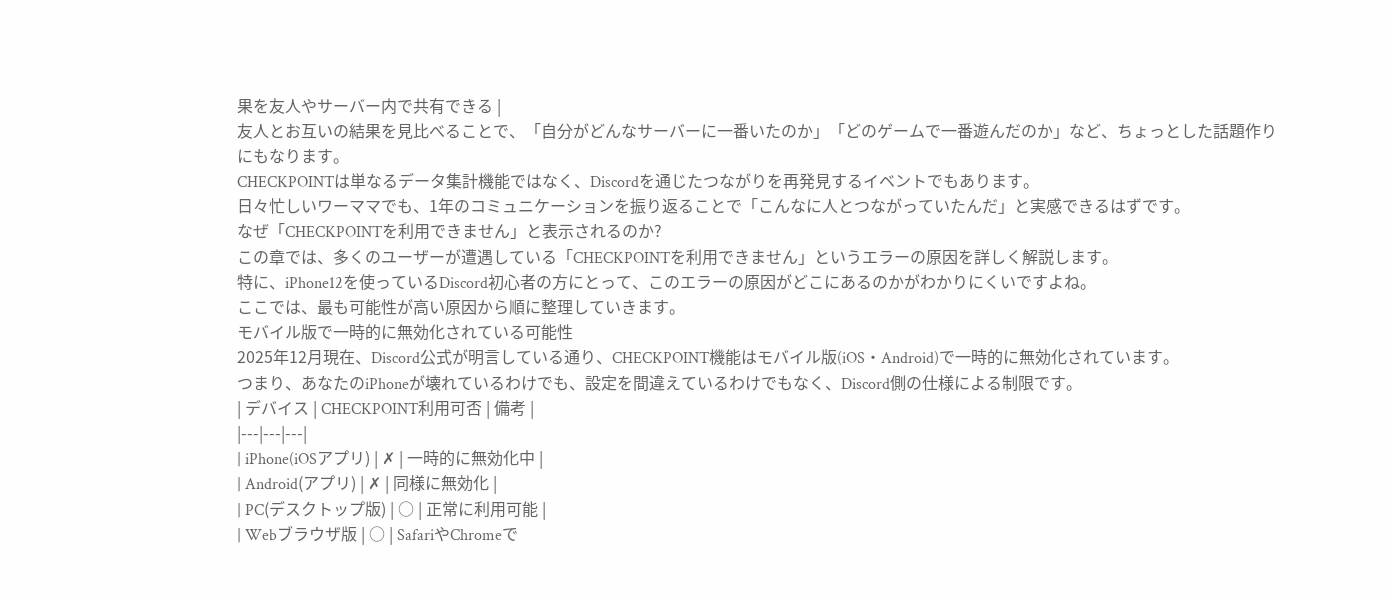果を友人やサーバー内で共有できる |
友人とお互いの結果を見比べることで、「自分がどんなサーバーに一番いたのか」「どのゲームで一番遊んだのか」など、ちょっとした話題作りにもなります。
CHECKPOINTは単なるデータ集計機能ではなく、Discordを通じたつながりを再発見するイベントでもあります。
日々忙しいワーママでも、1年のコミュニケーションを振り返ることで「こんなに人とつながっていたんだ」と実感できるはずです。
なぜ「CHECKPOINTを利用できません」と表示されるのか?
この章では、多くのユーザーが遭遇している「CHECKPOINTを利用できません」というエラーの原因を詳しく解説します。
特に、iPhone12を使っているDiscord初心者の方にとって、このエラーの原因がどこにあるのかがわかりにくいですよね。
ここでは、最も可能性が高い原因から順に整理していきます。
モバイル版で一時的に無効化されている可能性
2025年12月現在、Discord公式が明言している通り、CHECKPOINT機能はモバイル版(iOS・Android)で一時的に無効化されています。
つまり、あなたのiPhoneが壊れているわけでも、設定を間違えているわけでもなく、Discord側の仕様による制限です。
| デバイス | CHECKPOINT利用可否 | 備考 |
|---|---|---|
| iPhone(iOSアプリ) | ✗ | 一時的に無効化中 |
| Android(アプリ) | ✗ | 同様に無効化 |
| PC(デスクトップ版) | ○ | 正常に利用可能 |
| Webブラウザ版 | ○ | SafariやChromeで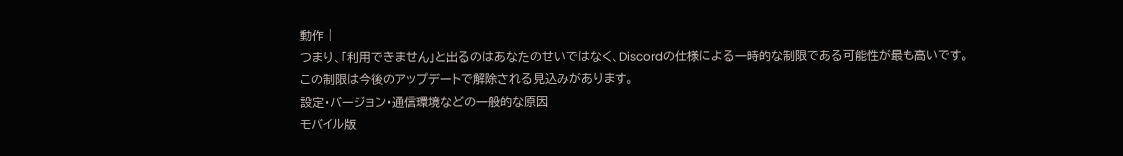動作 |
つまり、「利用できません」と出るのはあなたのせいではなく、Discordの仕様による一時的な制限である可能性が最も高いです。
この制限は今後のアップデートで解除される見込みがあります。
設定・バージョン・通信環境などの一般的な原因
モバイル版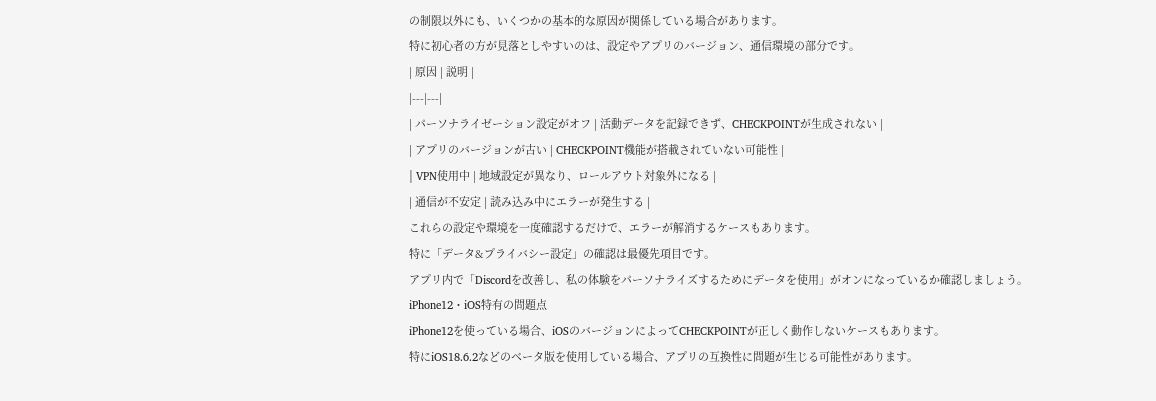の制限以外にも、いくつかの基本的な原因が関係している場合があります。
特に初心者の方が見落としやすいのは、設定やアプリのバージョン、通信環境の部分です。
| 原因 | 説明 |
|---|---|
| パーソナライゼーション設定がオフ | 活動データを記録できず、CHECKPOINTが生成されない |
| アプリのバージョンが古い | CHECKPOINT機能が搭載されていない可能性 |
| VPN使用中 | 地域設定が異なり、ロールアウト対象外になる |
| 通信が不安定 | 読み込み中にエラーが発生する |
これらの設定や環境を一度確認するだけで、エラーが解消するケースもあります。
特に「データ&プライバシー設定」の確認は最優先項目です。
アプリ内で「Discordを改善し、私の体験をパーソナライズするためにデータを使用」がオンになっているか確認しましょう。
iPhone12・iOS特有の問題点
iPhone12を使っている場合、iOSのバージョンによってCHECKPOINTが正しく動作しないケースもあります。
特にiOS18.6.2などのベータ版を使用している場合、アプリの互換性に問題が生じる可能性があります。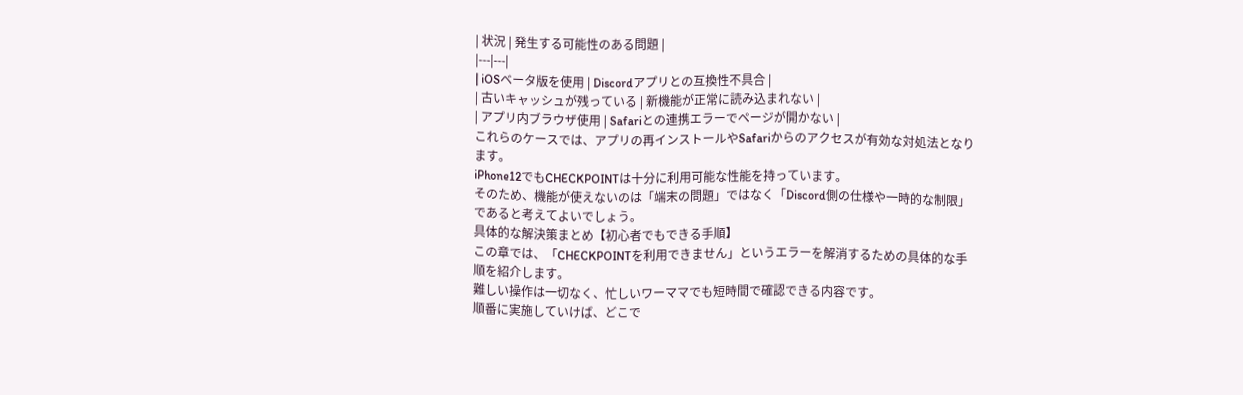| 状況 | 発生する可能性のある問題 |
|---|---|
| iOSベータ版を使用 | Discordアプリとの互換性不具合 |
| 古いキャッシュが残っている | 新機能が正常に読み込まれない |
| アプリ内ブラウザ使用 | Safariとの連携エラーでページが開かない |
これらのケースでは、アプリの再インストールやSafariからのアクセスが有効な対処法となります。
iPhone12でもCHECKPOINTは十分に利用可能な性能を持っています。
そのため、機能が使えないのは「端末の問題」ではなく「Discord側の仕様や一時的な制限」であると考えてよいでしょう。
具体的な解決策まとめ【初心者でもできる手順】
この章では、「CHECKPOINTを利用できません」というエラーを解消するための具体的な手順を紹介します。
難しい操作は一切なく、忙しいワーママでも短時間で確認できる内容です。
順番に実施していけば、どこで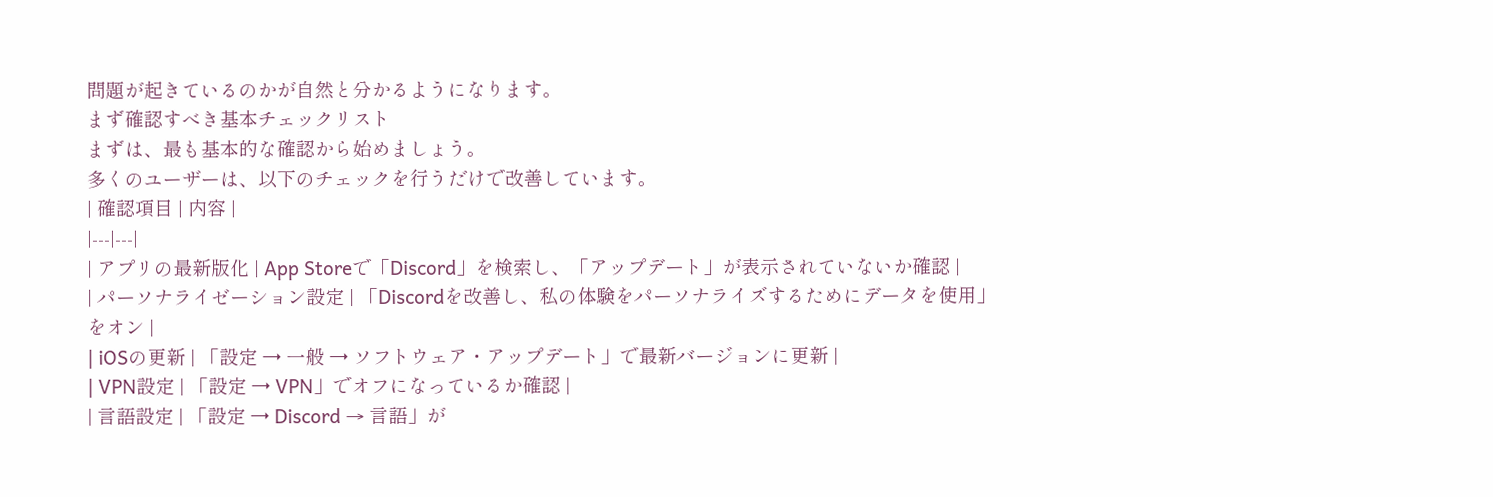問題が起きているのかが自然と分かるようになります。
まず確認すべき基本チェックリスト
まずは、最も基本的な確認から始めましょう。
多くのユーザーは、以下のチェックを行うだけで改善しています。
| 確認項目 | 内容 |
|---|---|
| アプリの最新版化 | App Storeで「Discord」を検索し、「アップデート」が表示されていないか確認 |
| パーソナライゼーション設定 | 「Discordを改善し、私の体験をパーソナライズするためにデータを使用」をオン |
| iOSの更新 | 「設定 → 一般 → ソフトウェア・アップデート」で最新バージョンに更新 |
| VPN設定 | 「設定 → VPN」でオフになっているか確認 |
| 言語設定 | 「設定 → Discord → 言語」が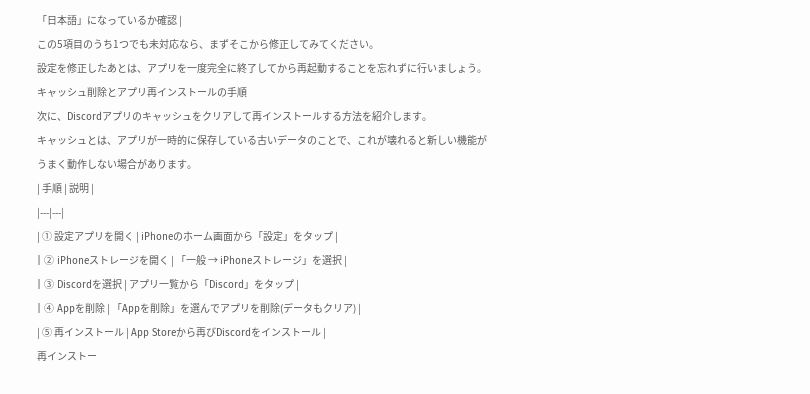「日本語」になっているか確認 |
この5項目のうち1つでも未対応なら、まずそこから修正してみてください。
設定を修正したあとは、アプリを一度完全に終了してから再起動することを忘れずに行いましょう。
キャッシュ削除とアプリ再インストールの手順
次に、Discordアプリのキャッシュをクリアして再インストールする方法を紹介します。
キャッシュとは、アプリが一時的に保存している古いデータのことで、これが壊れると新しい機能がうまく動作しない場合があります。
| 手順 | 説明 |
|---|---|
| ① 設定アプリを開く | iPhoneのホーム画面から「設定」をタップ |
| ② iPhoneストレージを開く | 「一般 → iPhoneストレージ」を選択 |
| ③ Discordを選択 | アプリ一覧から「Discord」をタップ |
| ④ Appを削除 | 「Appを削除」を選んでアプリを削除(データもクリア) |
| ⑤ 再インストール | App Storeから再びDiscordをインストール |
再インストー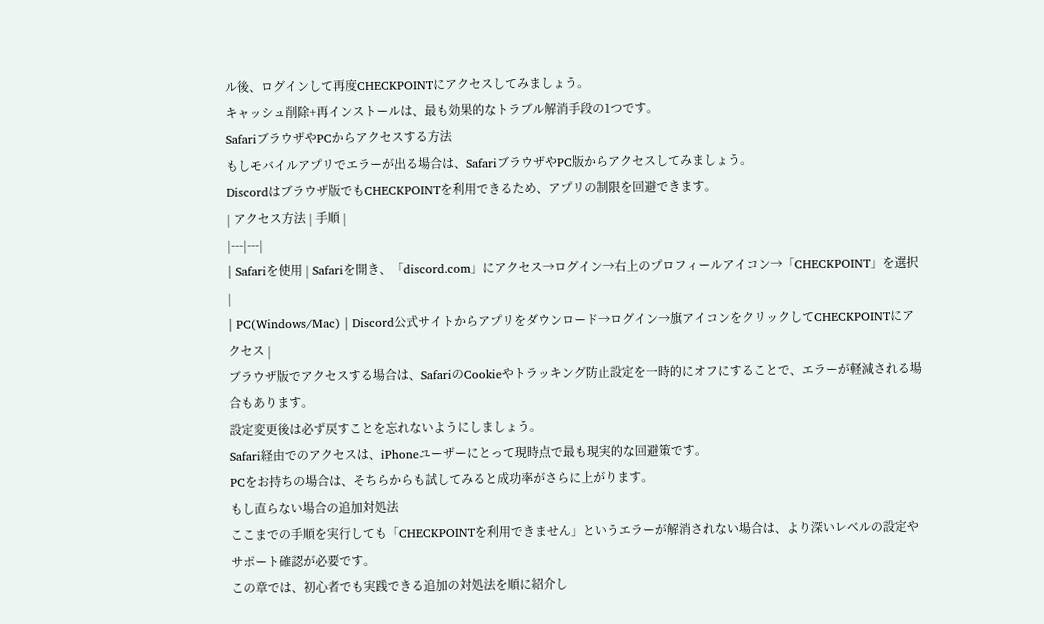ル後、ログインして再度CHECKPOINTにアクセスしてみましょう。
キャッシュ削除+再インストールは、最も効果的なトラブル解消手段の1つです。
SafariブラウザやPCからアクセスする方法
もしモバイルアプリでエラーが出る場合は、SafariブラウザやPC版からアクセスしてみましょう。
Discordはブラウザ版でもCHECKPOINTを利用できるため、アプリの制限を回避できます。
| アクセス方法 | 手順 |
|---|---|
| Safariを使用 | Safariを開き、「discord.com」にアクセス→ログイン→右上のプロフィールアイコン→「CHECKPOINT」を選択 |
| PC(Windows/Mac) | Discord公式サイトからアプリをダウンロード→ログイン→旗アイコンをクリックしてCHECKPOINTにアクセス |
ブラウザ版でアクセスする場合は、SafariのCookieやトラッキング防止設定を一時的にオフにすることで、エラーが軽減される場合もあります。
設定変更後は必ず戻すことを忘れないようにしましょう。
Safari経由でのアクセスは、iPhoneユーザーにとって現時点で最も現実的な回避策です。
PCをお持ちの場合は、そちらからも試してみると成功率がさらに上がります。
もし直らない場合の追加対処法
ここまでの手順を実行しても「CHECKPOINTを利用できません」というエラーが解消されない場合は、より深いレベルの設定やサポート確認が必要です。
この章では、初心者でも実践できる追加の対処法を順に紹介し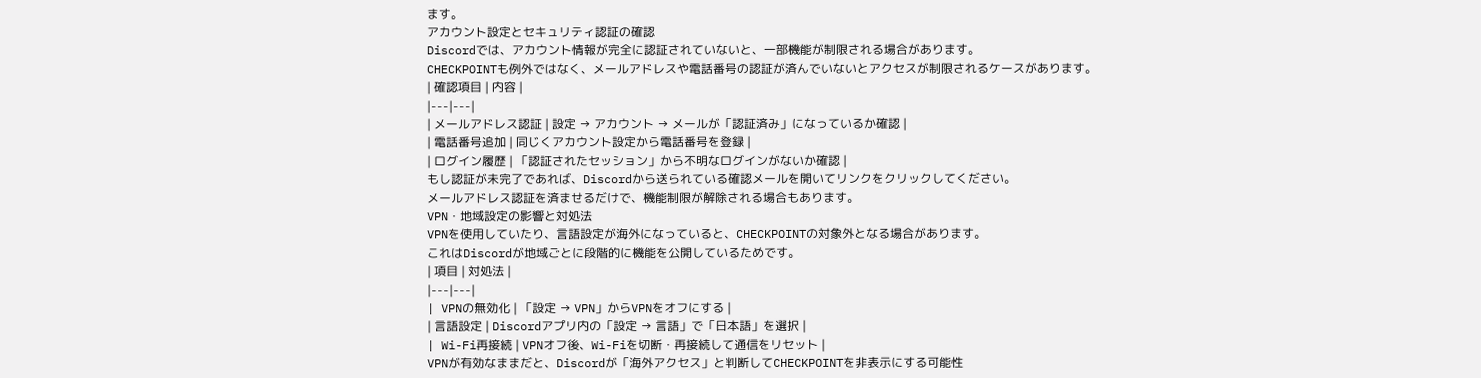ます。
アカウント設定とセキュリティ認証の確認
Discordでは、アカウント情報が完全に認証されていないと、一部機能が制限される場合があります。
CHECKPOINTも例外ではなく、メールアドレスや電話番号の認証が済んでいないとアクセスが制限されるケースがあります。
| 確認項目 | 内容 |
|---|---|
| メールアドレス認証 | 設定 → アカウント → メールが「認証済み」になっているか確認 |
| 電話番号追加 | 同じくアカウント設定から電話番号を登録 |
| ログイン履歴 | 「認証されたセッション」から不明なログインがないか確認 |
もし認証が未完了であれば、Discordから送られている確認メールを開いてリンクをクリックしてください。
メールアドレス認証を済ませるだけで、機能制限が解除される場合もあります。
VPN・地域設定の影響と対処法
VPNを使用していたり、言語設定が海外になっていると、CHECKPOINTの対象外となる場合があります。
これはDiscordが地域ごとに段階的に機能を公開しているためです。
| 項目 | 対処法 |
|---|---|
| VPNの無効化 | 「設定 → VPN」からVPNをオフにする |
| 言語設定 | Discordアプリ内の「設定 → 言語」で「日本語」を選択 |
| Wi-Fi再接続 | VPNオフ後、Wi-Fiを切断・再接続して通信をリセット |
VPNが有効なままだと、Discordが「海外アクセス」と判断してCHECKPOINTを非表示にする可能性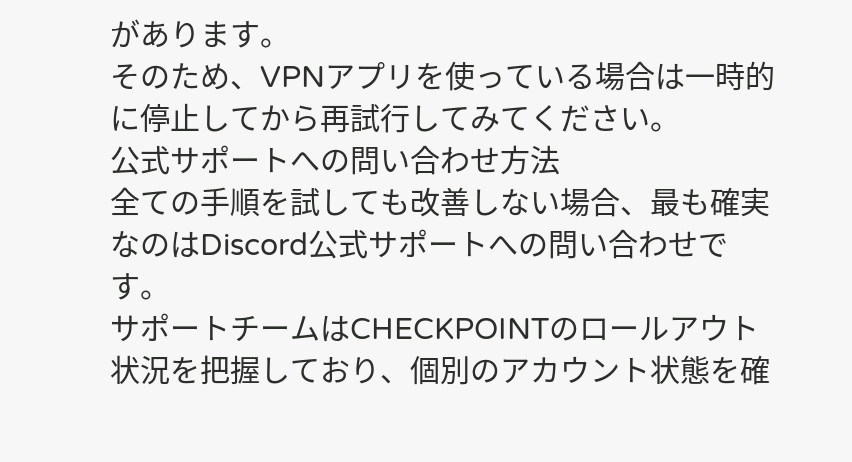があります。
そのため、VPNアプリを使っている場合は一時的に停止してから再試行してみてください。
公式サポートへの問い合わせ方法
全ての手順を試しても改善しない場合、最も確実なのはDiscord公式サポートへの問い合わせです。
サポートチームはCHECKPOINTのロールアウト状況を把握しており、個別のアカウント状態を確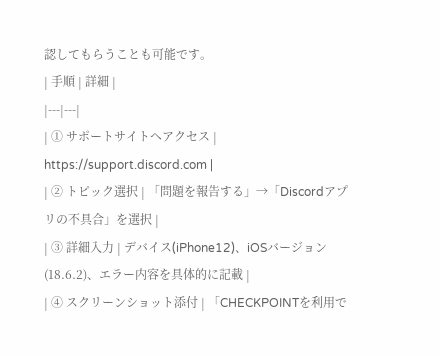認してもらうことも可能です。
| 手順 | 詳細 |
|---|---|
| ① サポートサイトへアクセス | https://support.discord.com |
| ② トピック選択 | 「問題を報告する」→「Discordアプリの不具合」を選択 |
| ③ 詳細入力 | デバイス(iPhone12)、iOSバージョン(18.6.2)、エラー内容を具体的に記載 |
| ④ スクリーンショット添付 | 「CHECKPOINTを利用で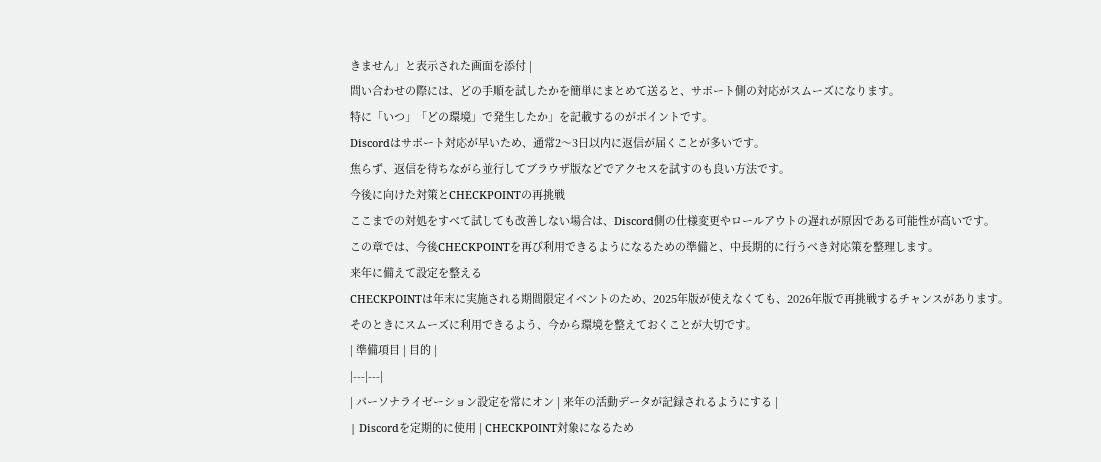きません」と表示された画面を添付 |
問い合わせの際には、どの手順を試したかを簡単にまとめて送ると、サポート側の対応がスムーズになります。
特に「いつ」「どの環境」で発生したか」を記載するのがポイントです。
Discordはサポート対応が早いため、通常2〜3日以内に返信が届くことが多いです。
焦らず、返信を待ちながら並行してブラウザ版などでアクセスを試すのも良い方法です。
今後に向けた対策とCHECKPOINTの再挑戦
ここまでの対処をすべて試しても改善しない場合は、Discord側の仕様変更やロールアウトの遅れが原因である可能性が高いです。
この章では、今後CHECKPOINTを再び利用できるようになるための準備と、中長期的に行うべき対応策を整理します。
来年に備えて設定を整える
CHECKPOINTは年末に実施される期間限定イベントのため、2025年版が使えなくても、2026年版で再挑戦するチャンスがあります。
そのときにスムーズに利用できるよう、今から環境を整えておくことが大切です。
| 準備項目 | 目的 |
|---|---|
| パーソナライゼーション設定を常にオン | 来年の活動データが記録されるようにする |
| Discordを定期的に使用 | CHECKPOINT対象になるため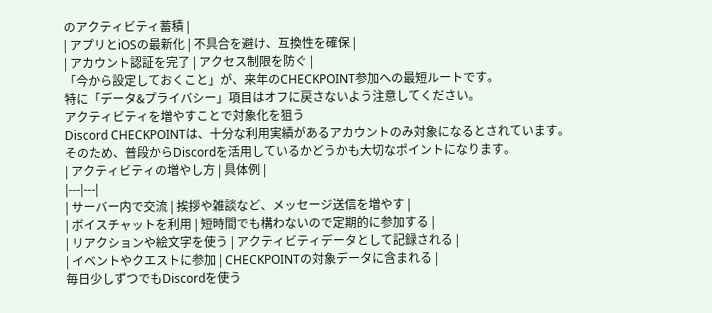のアクティビティ蓄積 |
| アプリとiOSの最新化 | 不具合を避け、互換性を確保 |
| アカウント認証を完了 | アクセス制限を防ぐ |
「今から設定しておくこと」が、来年のCHECKPOINT参加への最短ルートです。
特に「データ&プライバシー」項目はオフに戻さないよう注意してください。
アクティビティを増やすことで対象化を狙う
Discord CHECKPOINTは、十分な利用実績があるアカウントのみ対象になるとされています。
そのため、普段からDiscordを活用しているかどうかも大切なポイントになります。
| アクティビティの増やし方 | 具体例 |
|---|---|
| サーバー内で交流 | 挨拶や雑談など、メッセージ送信を増やす |
| ボイスチャットを利用 | 短時間でも構わないので定期的に参加する |
| リアクションや絵文字を使う | アクティビティデータとして記録される |
| イベントやクエストに参加 | CHECKPOINTの対象データに含まれる |
毎日少しずつでもDiscordを使う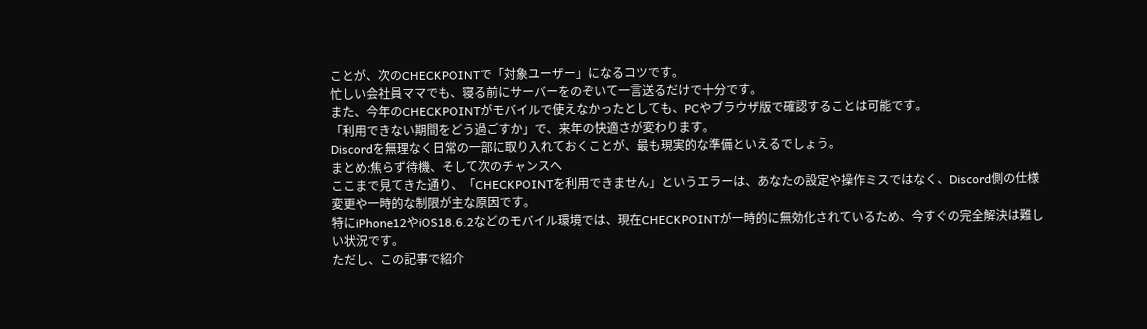ことが、次のCHECKPOINTで「対象ユーザー」になるコツです。
忙しい会社員ママでも、寝る前にサーバーをのぞいて一言送るだけで十分です。
また、今年のCHECKPOINTがモバイルで使えなかったとしても、PCやブラウザ版で確認することは可能です。
「利用できない期間をどう過ごすか」で、来年の快適さが変わります。
Discordを無理なく日常の一部に取り入れておくことが、最も現実的な準備といえるでしょう。
まとめ:焦らず待機、そして次のチャンスへ
ここまで見てきた通り、「CHECKPOINTを利用できません」というエラーは、あなたの設定や操作ミスではなく、Discord側の仕様変更や一時的な制限が主な原因です。
特にiPhone12やiOS18.6.2などのモバイル環境では、現在CHECKPOINTが一時的に無効化されているため、今すぐの完全解決は難しい状況です。
ただし、この記事で紹介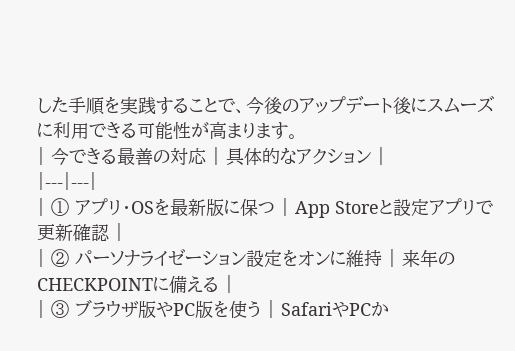した手順を実践することで、今後のアップデート後にスムーズに利用できる可能性が高まります。
| 今できる最善の対応 | 具体的なアクション |
|---|---|
| ① アプリ・OSを最新版に保つ | App Storeと設定アプリで更新確認 |
| ② パーソナライゼーション設定をオンに維持 | 来年のCHECKPOINTに備える |
| ③ ブラウザ版やPC版を使う | SafariやPCか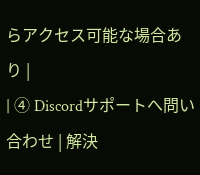らアクセス可能な場合あり |
| ④ Discordサポートへ問い合わせ | 解決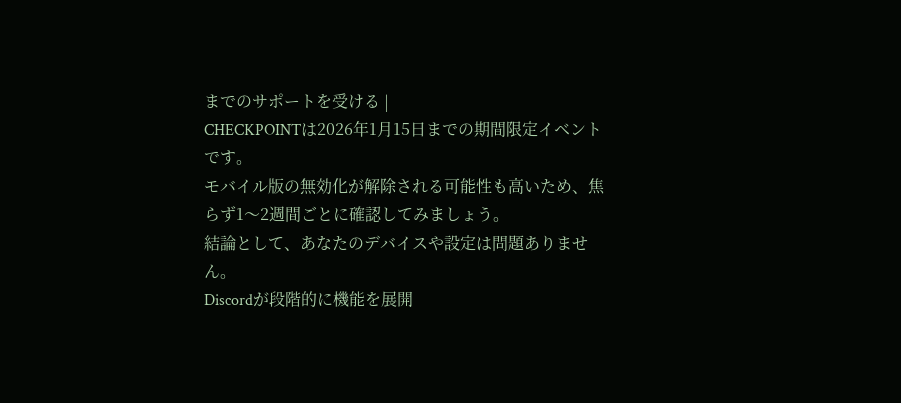までのサポートを受ける |
CHECKPOINTは2026年1月15日までの期間限定イベントです。
モバイル版の無効化が解除される可能性も高いため、焦らず1〜2週間ごとに確認してみましょう。
結論として、あなたのデバイスや設定は問題ありません。
Discordが段階的に機能を展開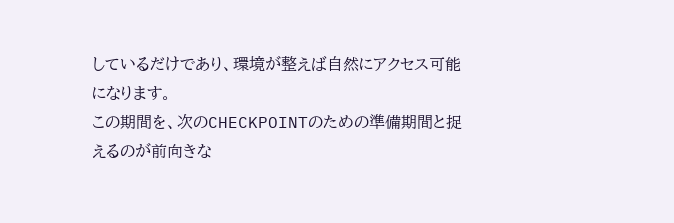しているだけであり、環境が整えば自然にアクセス可能になります。
この期間を、次のCHECKPOINTのための準備期間と捉えるのが前向きな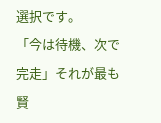選択です。
「今は待機、次で完走」それが最も賢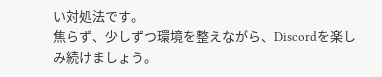い対処法です。
焦らず、少しずつ環境を整えながら、Discordを楽しみ続けましょう。